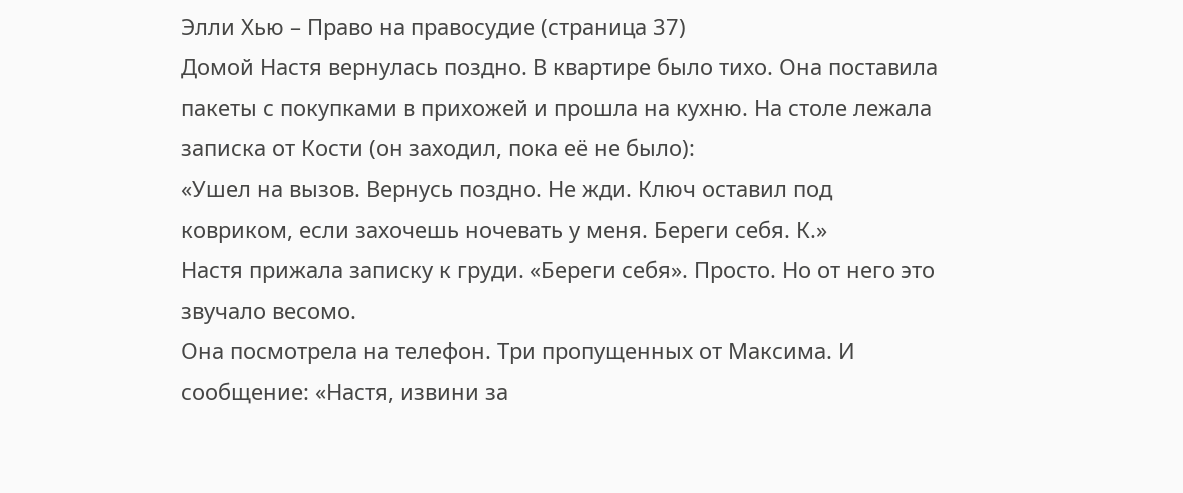Элли Хью – Право на правосудие (страница 37)
Домой Настя вернулась поздно. В квартире было тихо. Она поставила пакеты с покупками в прихожей и прошла на кухню. На столе лежала записка от Кости (он заходил, пока её не было):
«Ушел на вызов. Вернусь поздно. Не жди. Ключ оставил под ковриком, если захочешь ночевать у меня. Береги себя. К.»
Настя прижала записку к груди. «Береги себя». Просто. Но от него это звучало весомо.
Она посмотрела на телефон. Три пропущенных от Максима. И сообщение: «Настя, извини за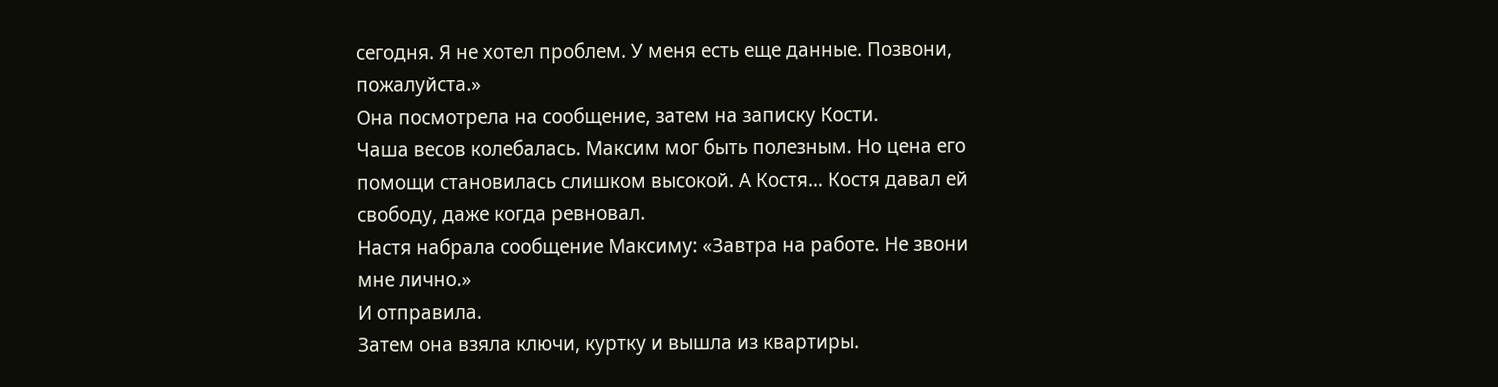сегодня. Я не хотел проблем. У меня есть еще данные. Позвони, пожалуйста.»
Она посмотрела на сообщение, затем на записку Кости.
Чаша весов колебалась. Максим мог быть полезным. Но цена его помощи становилась слишком высокой. А Костя… Костя давал ей свободу, даже когда ревновал.
Настя набрала сообщение Максиму: «Завтра на работе. Не звони мне лично.»
И отправила.
Затем она взяла ключи, куртку и вышла из квартиры.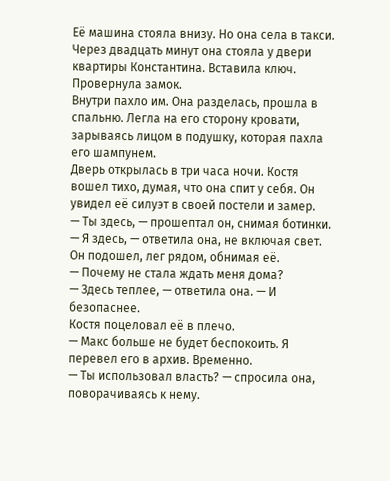Её машина стояла внизу. Но она села в такси.
Через двадцать минут она стояла у двери квартиры Константина. Вставила ключ. Провернула замок.
Внутри пахло им. Она разделась, прошла в спальню. Легла на его сторону кровати, зарываясь лицом в подушку, которая пахла его шампунем.
Дверь открылась в три часа ночи. Костя вошел тихо, думая, что она спит у себя. Он увидел её силуэт в своей постели и замер.
— Ты здесь, — прошептал он, снимая ботинки.
— Я здесь, — ответила она, не включая свет.
Он подошел, лег рядом, обнимая её.
— Почему не стала ждать меня дома?
— Здесь теплее, — ответила она. — И безопаснее.
Костя поцеловал её в плечо.
— Макс больше не будет беспокоить. Я перевел его в архив. Временно.
— Ты использовал власть? — спросила она, поворачиваясь к нему.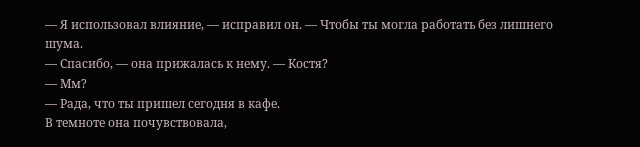— Я использовал влияние, — исправил он. — Чтобы ты могла работать без лишнего шума.
— Спасибо, — она прижалась к нему. — Костя?
— Мм?
— Рада, что ты пришел сегодня в кафе.
В темноте она почувствовала,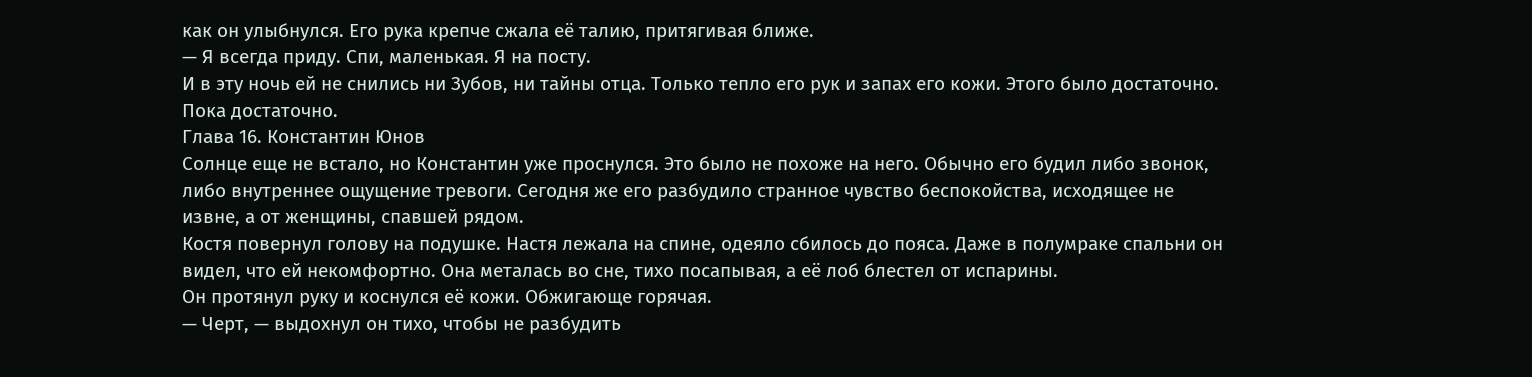как он улыбнулся. Его рука крепче сжала её талию, притягивая ближе.
— Я всегда приду. Спи, маленькая. Я на посту.
И в эту ночь ей не снились ни Зубов, ни тайны отца. Только тепло его рук и запах его кожи. Этого было достаточно. Пока достаточно.
Глава 16. Константин Юнов
Солнце еще не встало, но Константин уже проснулся. Это было не похоже на него. Обычно его будил либо звонок, либо внутреннее ощущение тревоги. Сегодня же его разбудило странное чувство беспокойства, исходящее не извне, а от женщины, спавшей рядом.
Костя повернул голову на подушке. Настя лежала на спине, одеяло сбилось до пояса. Даже в полумраке спальни он видел, что ей некомфортно. Она металась во сне, тихо посапывая, а её лоб блестел от испарины.
Он протянул руку и коснулся её кожи. Обжигающе горячая.
— Черт, — выдохнул он тихо, чтобы не разбудить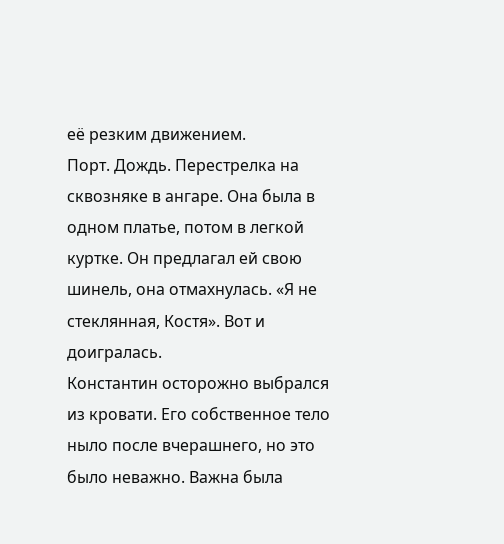её резким движением.
Порт. Дождь. Перестрелка на сквозняке в ангаре. Она была в одном платье, потом в легкой куртке. Он предлагал ей свою шинель, она отмахнулась. «Я не стеклянная, Костя». Вот и доигралась.
Константин осторожно выбрался из кровати. Его собственное тело ныло после вчерашнего, но это было неважно. Важна была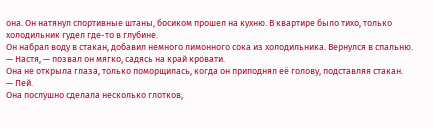она. Он натянул спортивные штаны, босиком прошел на кухню. В квартире было тихо, только холодильник гудел где-то в глубине.
Он набрал воду в стакан, добавил немного лимонного сока из холодильника. Вернулся в спальню.
— Настя, — позвал он мягко, садясь на край кровати.
Она не открыла глаза, только поморщилась, когда он приподнял её голову, подставляя стакан.
— Пей.
Она послушно сделала несколько глотков,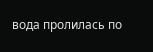вода пролилась по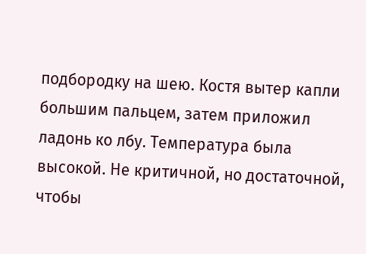подбородку на шею. Костя вытер капли большим пальцем, затем приложил ладонь ко лбу. Температура была высокой. Не критичной, но достаточной, чтобы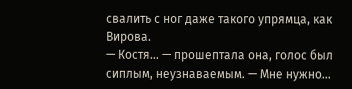свалить с ног даже такого упрямца, как Вирова.
— Костя… — прошептала она, голос был сиплым, неузнаваемым. — Мне нужно…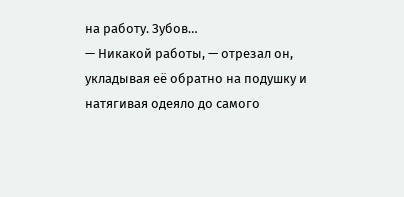на работу. Зубов…
— Никакой работы, — отрезал он, укладывая её обратно на подушку и натягивая одеяло до самого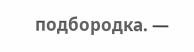подбородка. —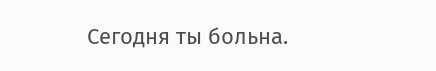Сегодня ты больна.